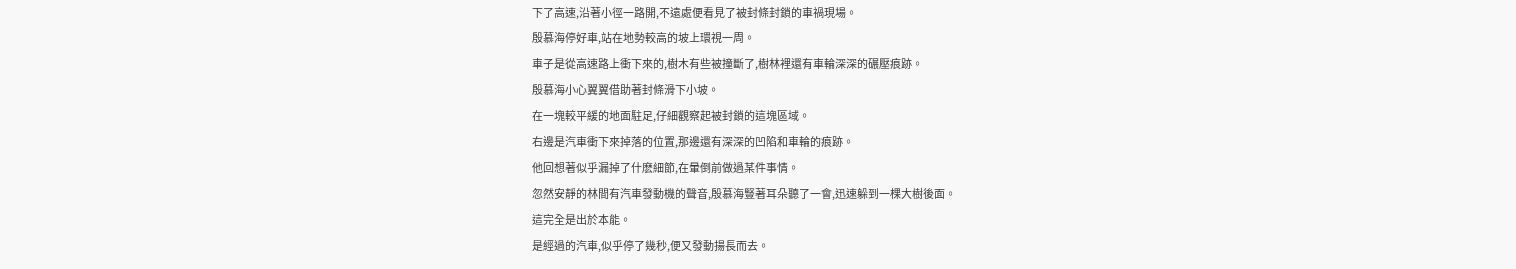下了高速,沿著小徑一路開,不遠處便看見了被封條封鎖的車禍現場。
殷慕海停好車,站在地勢較高的坡上環視一周。
車子是從高速路上衝下來的,樹木有些被撞斷了,樹林裡還有車輪深深的碾壓痕跡。
殷慕海小心翼翼借助著封條滑下小坡。
在一塊較平緩的地面駐足,仔細觀察起被封鎖的這塊區域。
右邊是汽車衝下來掉落的位置,那邊還有深深的凹陷和車輪的痕跡。
他回想著似乎漏掉了什麽細節,在暈倒前做過某件事情。
忽然安靜的林間有汽車發動機的聲音,殷慕海豎著耳朵聽了一會,迅速躲到一棵大樹後面。
這完全是出於本能。
是經過的汽車,似乎停了幾秒,便又發動揚長而去。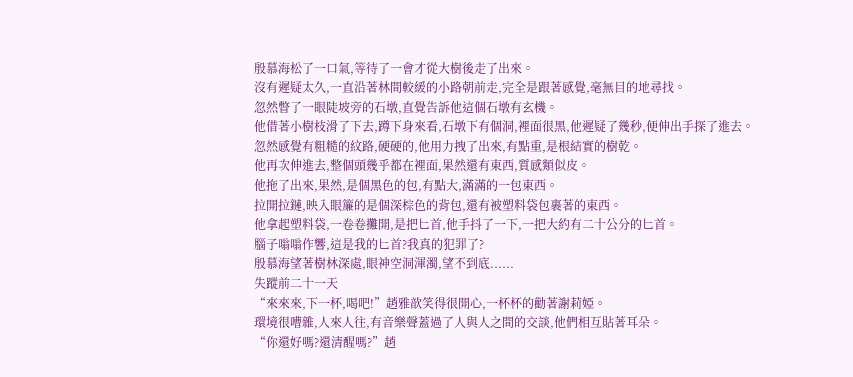殷慕海松了一口氣,等待了一會才從大樹後走了出來。
沒有遲疑太久,一直沿著林間較緩的小路朝前走,完全是跟著感覺,毫無目的地尋找。
忽然瞥了一眼陡坡旁的石墩,直覺告訴他這個石墩有玄機。
他借著小樹枝滑了下去,蹲下身來看,石墩下有個洞,裡面很黑,他遲疑了幾秒,便伸出手探了進去。
忽然感覺有粗糙的紋路,硬硬的,他用力拽了出來,有點重,是根結實的樹乾。
他再次伸進去,整個頭幾乎都在裡面,果然還有東西,質感類似皮。
他拖了出來,果然,是個黑色的包,有點大,滿滿的一包東西。
拉開拉鏈,映入眼簾的是個深棕色的背包,還有被塑料袋包裹著的東西。
他拿起塑料袋,一卷卷攤開,是把匕首,他手抖了一下,一把大約有二十公分的匕首。
腦子嗡嗡作響,這是我的匕首?我真的犯罪了?
殷慕海望著樹林深處,眼神空洞渾濁,望不到底......
失蹤前二十一天
“來來來,下一杯,喝吧!”趙雅歆笑得很開心,一杯杯的勸著謝莉婭。
環境很嘈雜,人來人往,有音樂聲蓋過了人與人之間的交談,他們相互貼著耳朵。
“你還好嗎?還清醒嗎?”趙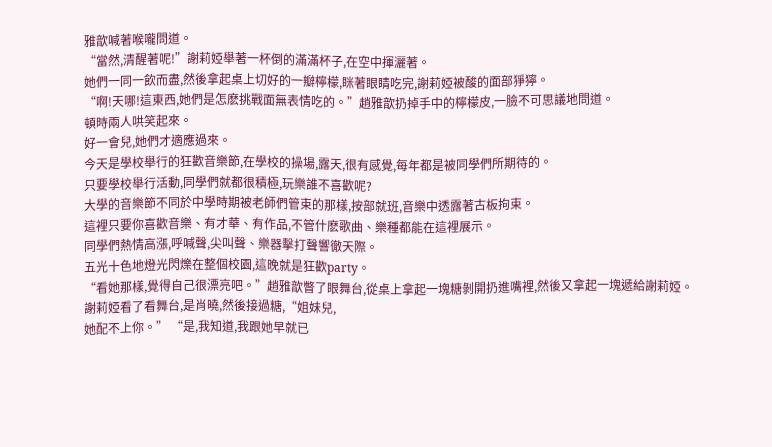雅歆喊著喉嚨問道。
“當然,清醒著呢!”謝莉婭舉著一杯倒的滿滿杯子,在空中揮灑著。
她們一同一飲而盡,然後拿起桌上切好的一瓣檸檬,眯著眼睛吃完,謝莉婭被酸的面部猙獰。
“啊!天哪!這東西,她們是怎麽挑戰面無表情吃的。”趙雅歆扔掉手中的檸檬皮,一臉不可思議地問道。
頓時兩人哄笑起來。
好一會兒,她們才適應過來。
今天是學校舉行的狂歡音樂節,在學校的操場,露天,很有感覺,每年都是被同學們所期待的。
只要學校舉行活動,同學們就都很積極,玩樂誰不喜歡呢?
大學的音樂節不同於中學時期被老師們管束的那樣,按部就班,音樂中透露著古板拘束。
這裡只要你喜歡音樂、有才華、有作品,不管什麽歌曲、樂種都能在這裡展示。
同學們熱情高漲,呼喊聲,尖叫聲、樂器擊打聲響徹天際。
五光十色地燈光閃爍在整個校園,這晚就是狂歡party。
“看她那樣,覺得自己很漂亮吧。”趙雅歆瞥了眼舞台,從桌上拿起一塊糖剝開扔進嘴裡,然後又拿起一塊遞給謝莉婭。
謝莉婭看了看舞台,是肖曉,然後接過糖,“姐妹兒,
她配不上你。” “是,我知道,我跟她早就已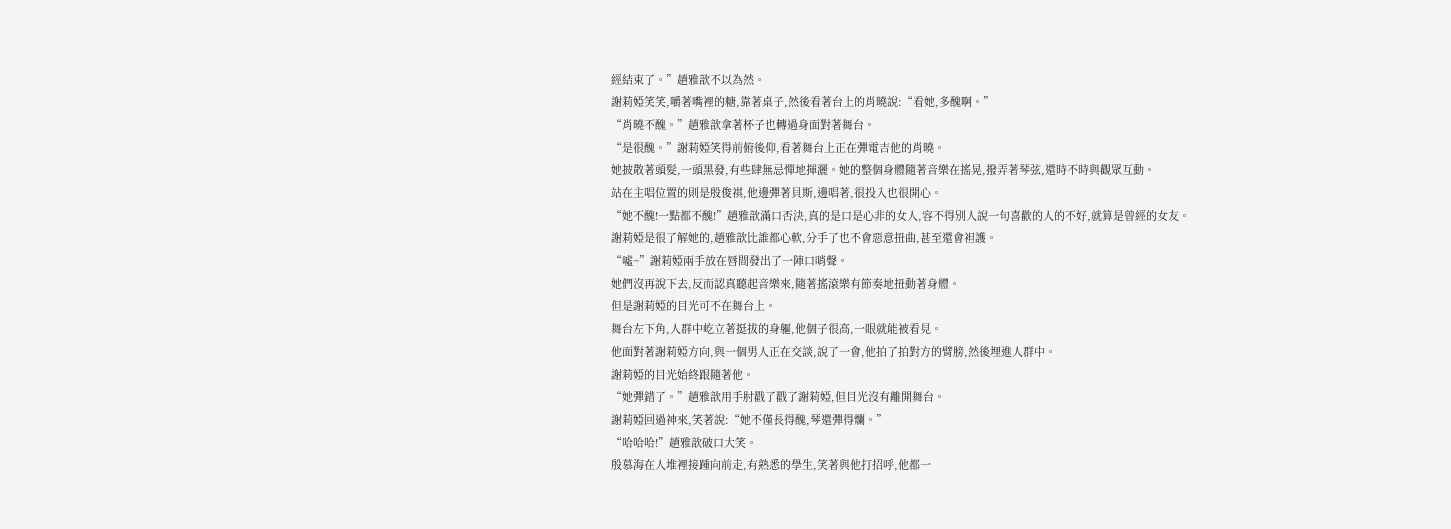經結束了。”趙雅歆不以為然。
謝莉婭笑笑,嚼著嘴裡的糖,靠著桌子,然後看著台上的肖曉說:“看她,多醜啊。”
“肖曉不醜。”趙雅歆拿著杯子也轉過身面對著舞台。
“是很醜。”謝莉婭笑得前俯後仰,看著舞台上正在彈電吉他的肖曉。
她披散著頭髮,一頭黑發,有些肆無忌憚地揮灑。她的整個身體隨著音樂在搖晃,撥弄著琴弦,還時不時與觀眾互動。
站在主唱位置的則是殷俊祺,他邊彈著貝斯,邊唱著,很投入也很開心。
“她不醜!一點都不醜!”趙雅歆滿口否決,真的是口是心非的女人,容不得別人說一句喜歡的人的不好,就算是曾經的女友。
謝莉婭是很了解她的,趙雅歆比誰都心軟,分手了也不會惡意扭曲,甚至還會袒護。
“噓~”謝莉婭兩手放在唇間發出了一陣口哨聲。
她們沒再說下去,反而認真聽起音樂來,隨著搖滾樂有節奏地扭動著身體。
但是謝莉婭的目光可不在舞台上。
舞台左下角,人群中屹立著挺拔的身軀,他個子很高,一眼就能被看見。
他面對著謝莉婭方向,與一個男人正在交談,說了一會,他拍了拍對方的臂膀,然後埋進人群中。
謝莉婭的目光始終跟隨著他。
“她彈錯了。”趙雅歆用手肘戳了戳了謝莉婭,但目光沒有離開舞台。
謝莉婭回過神來,笑著說:“她不僅長得醜,琴還彈得爛。”
“哈哈哈!”趙雅歆破口大笑。
殷慕海在人堆裡接踵向前走,有熟悉的學生,笑著與他打招呼,他都一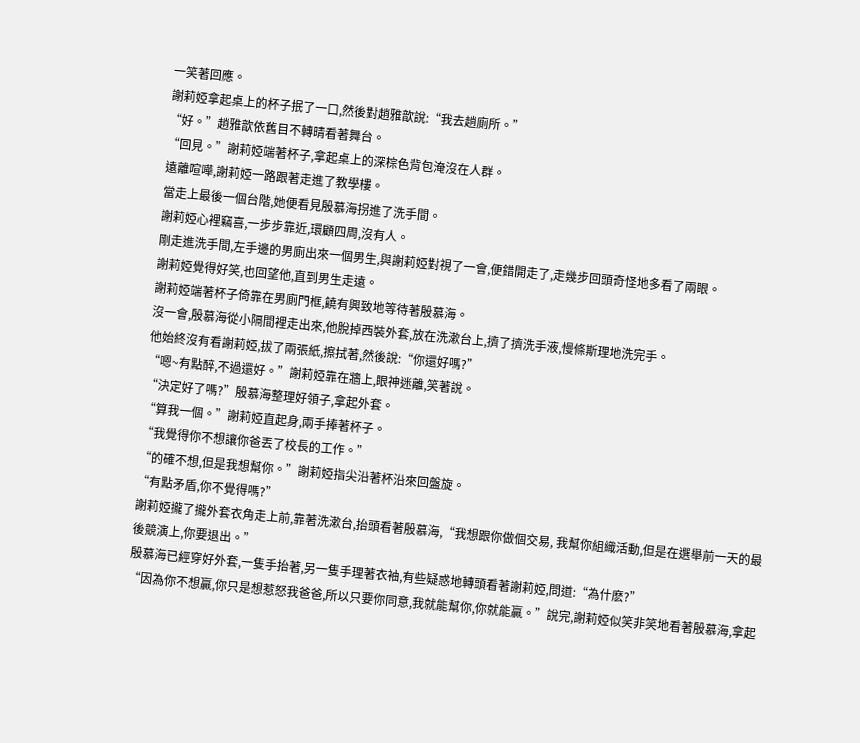一笑著回應。
謝莉婭拿起桌上的杯子抿了一口,然後對趙雅歆說:“我去趟廁所。”
“好。”趙雅歆依舊目不轉晴看著舞台。
“回見。”謝莉婭端著杯子,拿起桌上的深棕色背包淹沒在人群。
遠離喧嘩,謝莉婭一路跟著走進了教學樓。
當走上最後一個台階,她便看見殷慕海拐進了洗手間。
謝莉婭心裡竊喜,一步步靠近,環顧四周,沒有人。
剛走進洗手間,左手邊的男廁出來一個男生,與謝莉婭對視了一會,便錯開走了,走幾步回頭奇怪地多看了兩眼。
謝莉婭覺得好笑,也回望他,直到男生走遠。
謝莉婭端著杯子倚靠在男廁門框,饒有興致地等待著殷慕海。
沒一會,殷慕海從小隔間裡走出來,他脫掉西裝外套,放在洗漱台上,擠了擠洗手液,慢條斯理地洗完手。
他始終沒有看謝莉婭,拔了兩張紙,擦拭著,然後說:“你還好嗎?”
“嗯~有點醉,不過還好。”謝莉婭靠在牆上,眼神迷離,笑著說。
“決定好了嗎?”殷慕海整理好領子,拿起外套。
“算我一個。”謝莉婭直起身,兩手捧著杯子。
“我覺得你不想讓你爸丟了校長的工作。”
“的確不想,但是我想幫你。”謝莉婭指尖沿著杯沿來回盤旋。
“有點矛盾,你不覺得嗎?”
謝莉婭攏了攏外套衣角走上前,靠著洗漱台,抬頭看著殷慕海,“我想跟你做個交易, 我幫你組織活動,但是在選舉前一天的最後競演上,你要退出。”
殷慕海已經穿好外套,一隻手抬著,另一隻手理著衣袖,有些疑惑地轉頭看著謝莉婭,問道:“為什麽?”
“因為你不想贏,你只是想惹怒我爸爸,所以只要你同意,我就能幫你,你就能贏。”說完,謝莉婭似笑非笑地看著殷慕海,拿起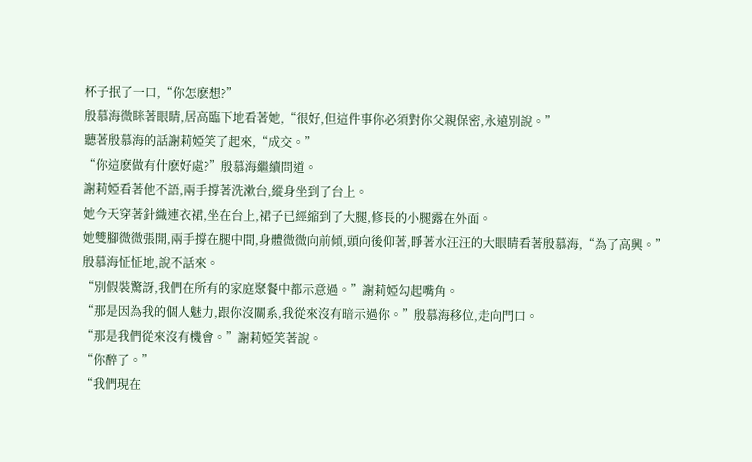杯子抿了一口,“你怎麽想?”
殷慕海微眯著眼睛,居高臨下地看著她,“很好,但這件事你必須對你父親保密,永遠別說。”
聽著殷慕海的話謝莉婭笑了起來,“成交。”
“你這麽做有什麽好處?”殷慕海繼續問道。
謝莉婭看著他不語,兩手撐著洗漱台,縱身坐到了台上。
她今天穿著針織連衣裙,坐在台上,裙子已經縮到了大腿,修長的小腿露在外面。
她雙腳微微張開,兩手撐在腿中間,身體微微向前傾,頭向後仰著,睜著水汪汪的大眼睛看著殷慕海,“為了高興。”
殷慕海怔怔地,說不話來。
“別假裝驚訝,我們在所有的家庭聚餐中都示意過。”謝莉婭勾起嘴角。
“那是因為我的個人魅力,跟你沒關系,我從來沒有暗示過你。”殷慕海移位,走向門口。
“那是我們從來沒有機會。”謝莉婭笑著說。
“你醉了。”
“我們現在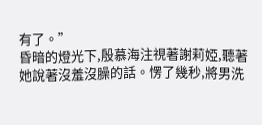有了。”
昏暗的燈光下,殷慕海注視著謝莉婭,聽著她說著沒羞沒臊的話。愣了幾秒,將男洗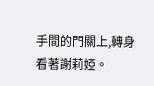手間的門關上,轉身看著謝莉婭。